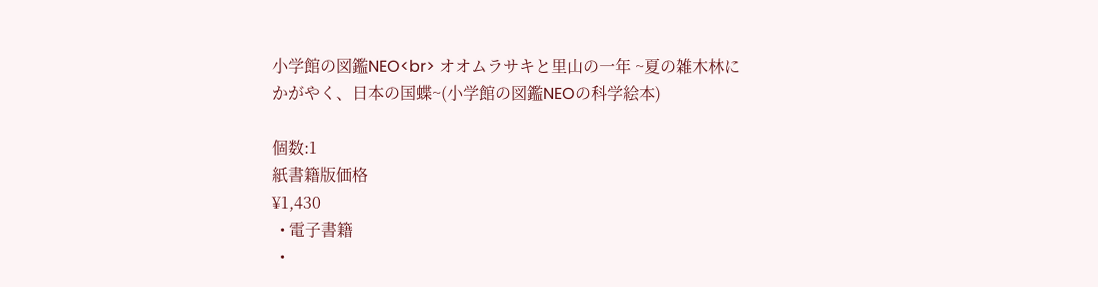小学館の図鑑NEO<br> オオムラサキと里山の一年 ~夏の雑木林にかがやく、日本の国蝶~(小学館の図鑑NEOの科学絵本)

個数:1
紙書籍版価格
¥1,430
  • 電子書籍
  •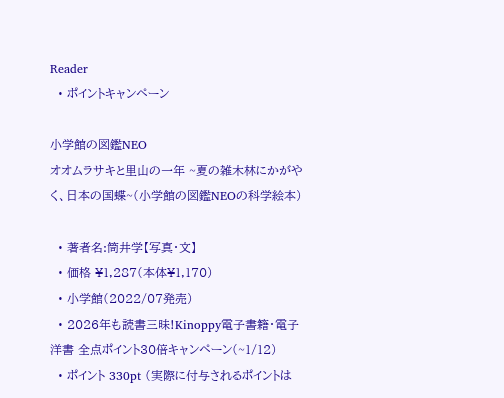Reader
  • ポイントキャンペーン

小学館の図鑑NEO
オオムラサキと里山の一年 ~夏の雑木林にかがやく、日本の国蝶~(小学館の図鑑NEOの科学絵本)

  • 著者名:筒井学【写真・文】
  • 価格 ¥1,287(本体¥1,170)
  • 小学館(2022/07発売)
  • 2026年も読書三昧!Kinoppy電子書籍・電子洋書 全点ポイント30倍キャンペーン(~1/12)
  • ポイント 330pt (実際に付与されるポイントは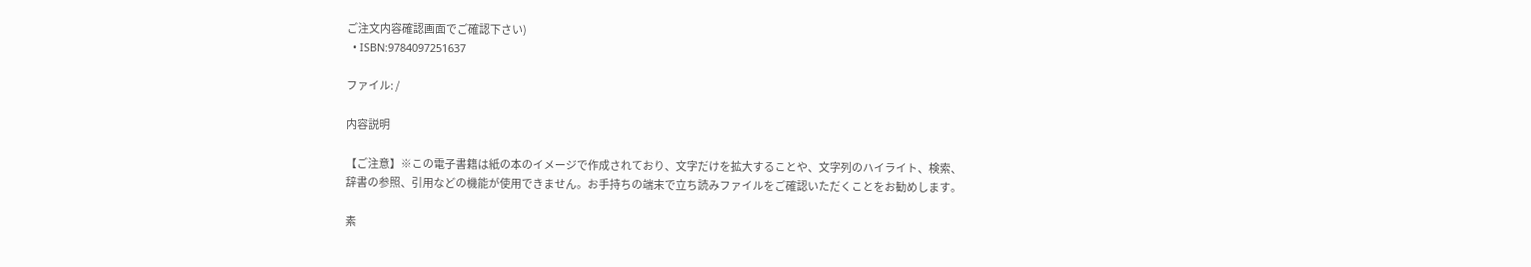ご注文内容確認画面でご確認下さい)
  • ISBN:9784097251637

ファイル: /

内容説明

【ご注意】※この電子書籍は紙の本のイメージで作成されており、文字だけを拡大することや、文字列のハイライト、検索、辞書の参照、引用などの機能が使用できません。お手持ちの端末で立ち読みファイルをご確認いただくことをお勧めします。

素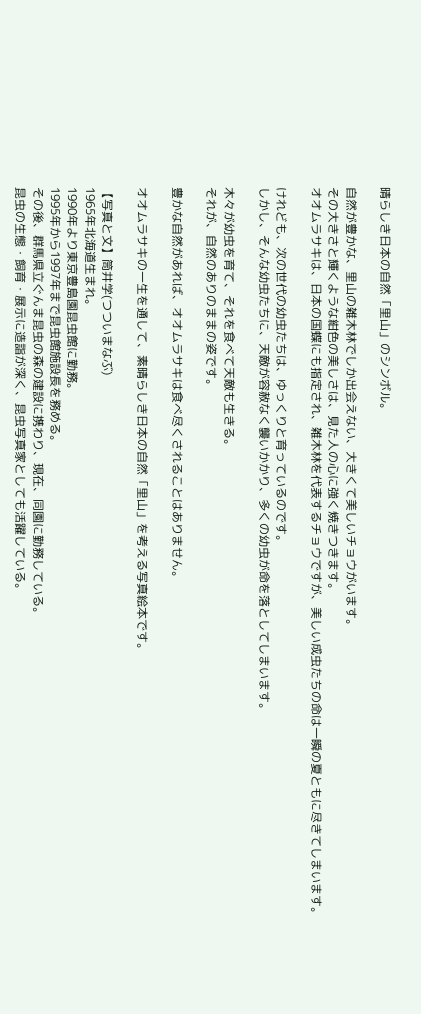晴らしき日本の自然「里山」のシンボル。

自然が豊かな、里山の雑木林でしか出会えない、大きくて美しいチョウがいます。
その大きさと輝くような紺色の美しさは、見た人の心に強く焼きつきます。
オオムラサキは、日本の国蝶にも指定され、雑木林を代表するチョウですが、美しい成虫たちの命は一瞬の夏ともに尽きてしまいます。

けれども、次の世代の幼虫たちは、ゆっくりと育っているのです。
しかし、そんな幼虫たちに、天敵が容赦なく襲いかかり、多くの幼虫が命を落としてしまいます。

木々が幼虫を育て、それを食べて天敵も生きる。
それが、自然のありのままの姿です。

豊かな自然があれば、オオムラサキは食べ尽くされることはありません。

オオムラサキの一生を通して、素晴らしき日本の自然「里山」を考える写真絵本です。

【写真と文】筒井学(つついまなぶ)
1965年北海道生まれ。
1990年より東京豊島園昆虫館に勤務。
1995年から1997年まで昆虫館施設長を務める。
その後、群馬県立ぐんま昆虫の森の建設に携わり、現在、同園に勤務している。
昆虫の生態・飼育・展示に造詣が深く、昆虫写真家としても活躍している。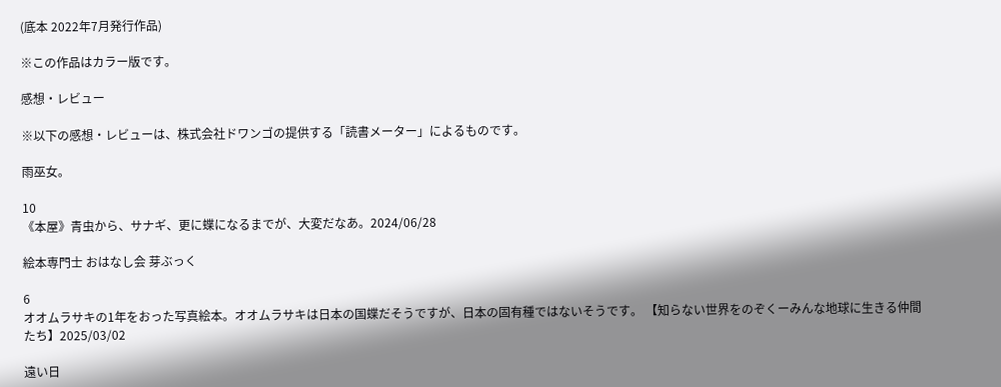(底本 2022年7月発行作品)

※この作品はカラー版です。

感想・レビュー

※以下の感想・レビューは、株式会社ドワンゴの提供する「読書メーター」によるものです。

雨巫女。

10
《本屋》青虫から、サナギ、更に蝶になるまでが、大変だなあ。2024/06/28

絵本専門士 おはなし会 芽ぶっく

6
オオムラサキの1年をおった写真絵本。オオムラサキは日本の国蝶だそうですが、日本の固有種ではないそうです。 【知らない世界をのぞくーみんな地球に生きる仲間たち】2025/03/02

遠い日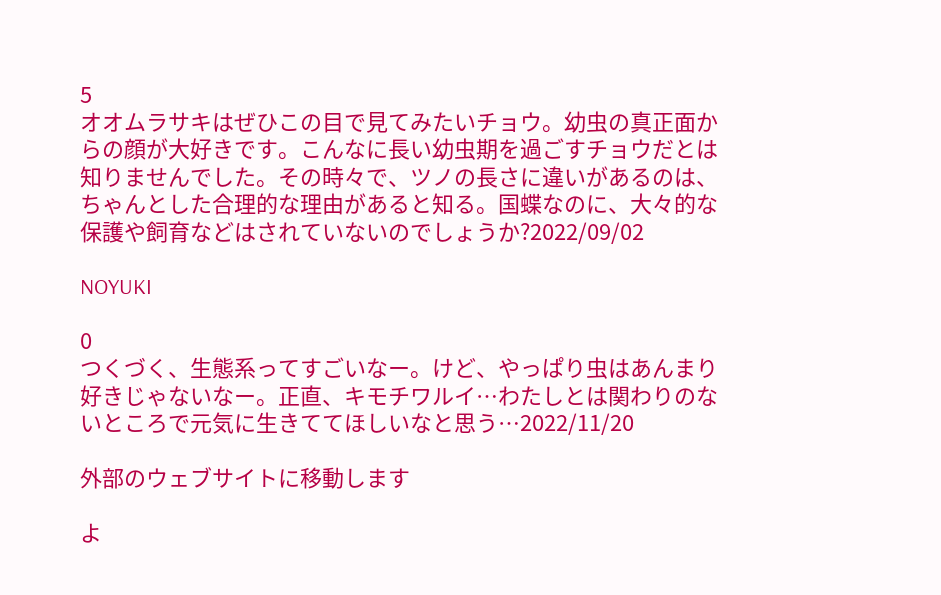5
オオムラサキはぜひこの目で見てみたいチョウ。幼虫の真正面からの顔が大好きです。こんなに長い幼虫期を過ごすチョウだとは知りませんでした。その時々で、ツノの長さに違いがあるのは、ちゃんとした合理的な理由があると知る。国蝶なのに、大々的な保護や飼育などはされていないのでしょうか?2022/09/02

NOYUKI

0
つくづく、生態系ってすごいなー。けど、やっぱり虫はあんまり好きじゃないなー。正直、キモチワルイ…わたしとは関わりのないところで元気に生きててほしいなと思う…2022/11/20

外部のウェブサイトに移動します

よ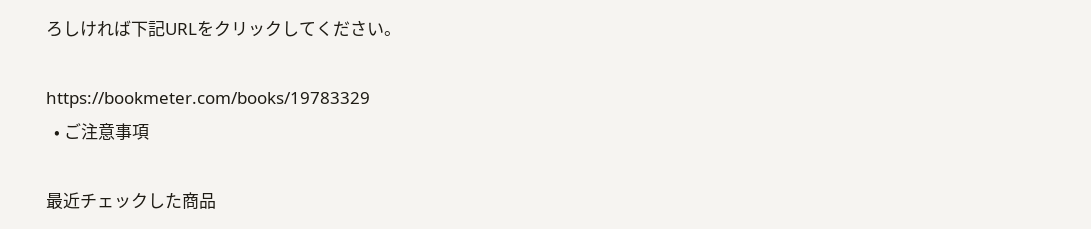ろしければ下記URLをクリックしてください。

https://bookmeter.com/books/19783329
  • ご注意事項

最近チェックした商品